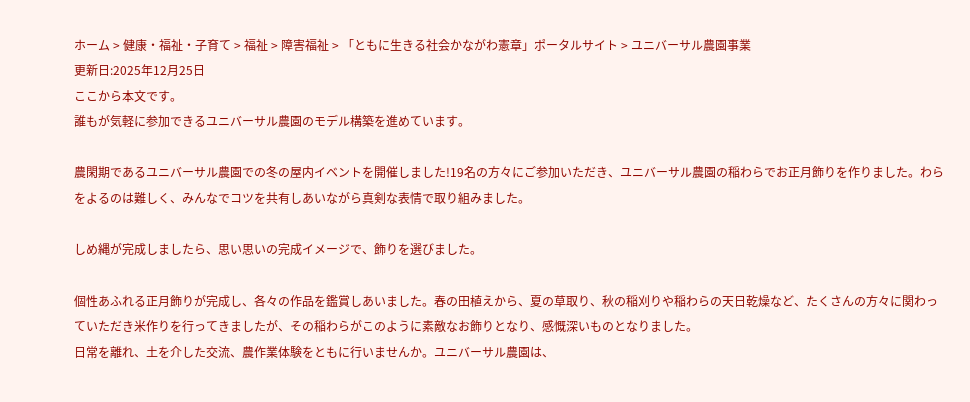ホーム > 健康・福祉・子育て > 福祉 > 障害福祉 > 「ともに生きる社会かながわ憲章」ポータルサイト > ユニバーサル農園事業
更新日:2025年12月25日
ここから本文です。
誰もが気軽に参加できるユニバーサル農園のモデル構築を進めています。

農閑期であるユニバーサル農園での冬の屋内イベントを開催しました!19名の方々にご参加いただき、ユニバーサル農園の稲わらでお正月飾りを作りました。わらをよるのは難しく、みんなでコツを共有しあいながら真剣な表情で取り組みました。

しめ縄が完成しましたら、思い思いの完成イメージで、飾りを選びました。

個性あふれる正月飾りが完成し、各々の作品を鑑賞しあいました。春の田植えから、夏の草取り、秋の稲刈りや稲わらの天日乾燥など、たくさんの方々に関わっていただき米作りを行ってきましたが、その稲わらがこのように素敵なお飾りとなり、感慨深いものとなりました。
日常を離れ、土を介した交流、農作業体験をともに行いませんか。ユニバーサル農園は、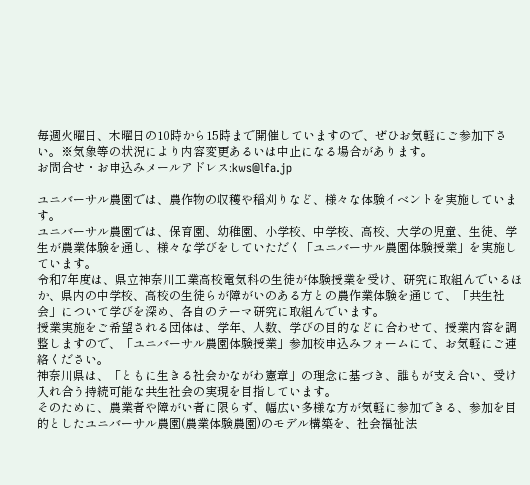毎週火曜日、木曜日の10時から15時まで開催していますので、ぜひお気軽にご参加下さい。※気象等の状況により内容変更あるいは中止になる場合があります。
お問合せ・お申込みメールアドレス:kws@lfa.jp

ユニバーサル農園では、農作物の収穫や稲刈りなど、様々な体験イベントを実施しています。
ユニバーサル農園では、保育園、幼稚園、小学校、中学校、高校、大学の児童、生徒、学生が農業体験を通し、様々な学びをしていただく「ユニバーサル農園体験授業」を実施しています。
令和7年度は、県立神奈川工業高校電気科の生徒が体験授業を受け、研究に取組んでいるほか、県内の中学校、高校の生徒らが障がいのある方との農作業体験を通じて、「共生社会」について学びを深め、各自のテーマ研究に取組んでいます。
授業実施をご希望される団体は、学年、人数、学びの目的などに合わせて、授業内容を調整しますので、「ユニバーサル農園体験授業」参加校申込みフォームにて、お気軽にご連絡ください。
神奈川県は、「ともに生きる社会かながわ憲章」の理念に基づき、誰もが支え合い、受け入れ合う持続可能な共生社会の実現を目指しています。
そのために、農業者や障がい者に限らず、幅広い多様な方が気軽に参加できる、参加を目的としたユニバーサル農園(農業体験農園)のモデル構築を、社会福祉法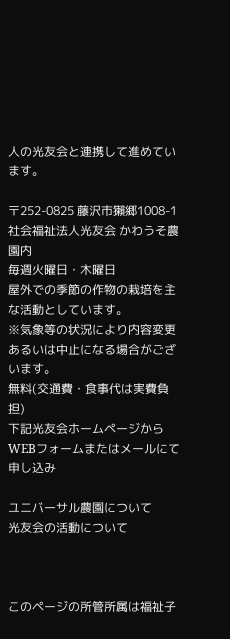人の光友会と連携して進めています。

〒252-0825 藤沢市獺郷1008-1 社会福祉法人光友会 かわうそ農園内
毎週火曜日・木曜日
屋外での季節の作物の栽培を主な活動としています。
※気象等の状況により内容変更あるいは中止になる場合がございます。
無料(交通費・食事代は実費負担)
下記光友会ホームページからWEBフォームまたはメールにて申し込み

ユニバーサル農園について
光友会の活動について



このページの所管所属は福祉子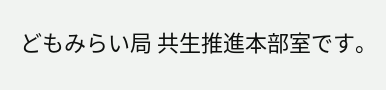どもみらい局 共生推進本部室です。